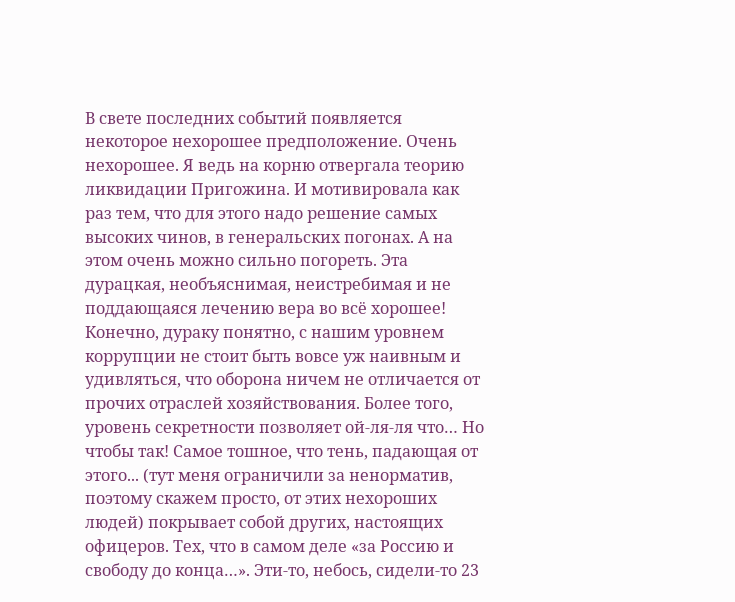В свете последних событий появляется некоторое нехорошее предположение. Очень нехорошее. Я ведь на корню отвергала теорию ликвидации Пригожина. И мотивировала как раз тем, что для этого надо решение самых высоких чинов, в генеральских погонах. А на этом очень можно сильно погореть. Эта дурацкая, необъяснимая, неистребимая и не поддающаяся лечению вера во всё хорошее! Конечно, дураку понятно, с нашим уровнем коррупции не стоит быть вовсе уж наивным и удивляться, что оборона ничем не отличается от прочих отраслей хозяйствования. Более того, уровень секретности позволяет ой-ля-ля что… Но чтобы так! Самое тошное, что тень, падающая от этого... (тут меня ограничили за ненорматив, поэтому скажем просто, от этих нехороших людей) покрывает собой других, настоящих офицеров. Тех, что в самом деле «за Россию и свободу до конца…». Эти-то, небось, сидели-то 23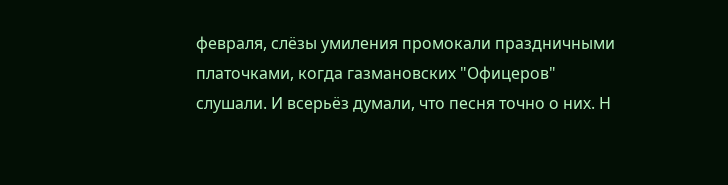февраля, слёзы умиления промокали праздничными платочками, когда газмановских "Офицеров" слушали. И всерьёз думали, что песня точно о них. Н